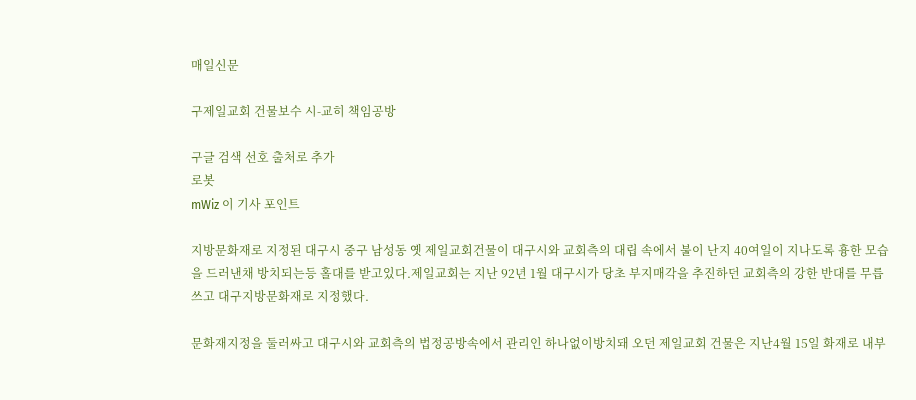매일신문

구제일교회 건물보수 시-교히 책임공방

구글 검색 선호 출처로 추가
로봇
mWiz 이 기사 포인트

지방문화재로 지정된 대구시 중구 남성동 옛 제일교회건물이 대구시와 교회측의 대립 속에서 불이 난지 40여일이 지나도록 흉한 모습을 드러낸채 방치되는등 홀대를 받고있다.제일교회는 지난 92년 1월 대구시가 당초 부지매각을 추진하던 교회측의 강한 반대를 무릅쓰고 대구지방문화재로 지정했다.

문화재지정을 둘러싸고 대구시와 교회측의 법정공방속에서 관리인 하나없이방치돼 오던 제일교회 건물은 지난4월 15일 화재로 내부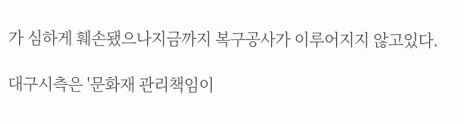가 심하게 훼손됐으나지금까지 복구공사가 이루어지지 않고있다.

대구시측은 '문화재 관리책임이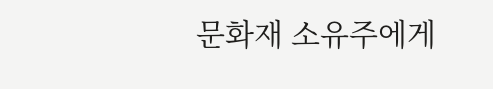문화재 소유주에게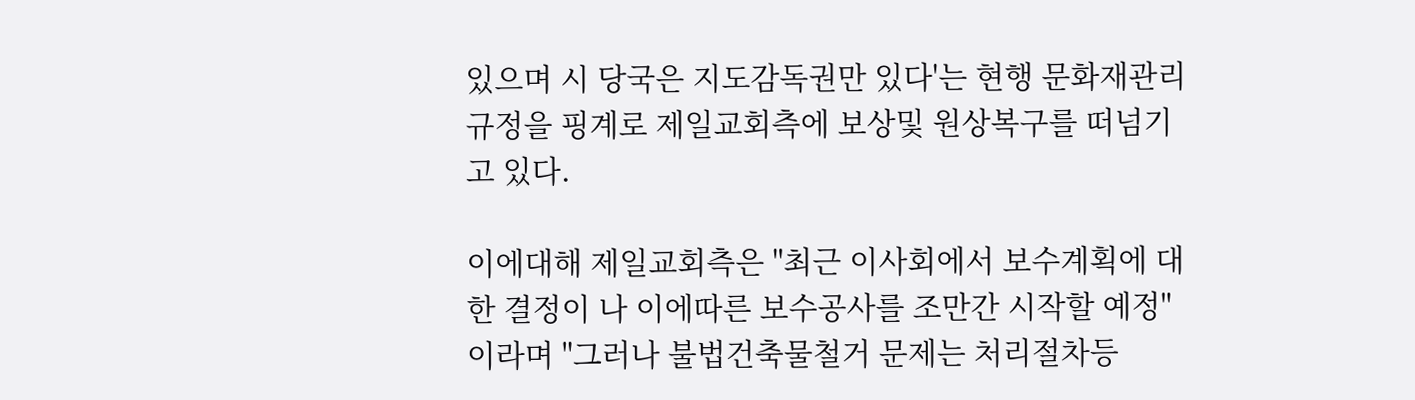있으며 시 당국은 지도감독권만 있다'는 현행 문화재관리규정을 핑계로 제일교회측에 보상및 원상복구를 떠넘기고 있다.

이에대해 제일교회측은 "최근 이사회에서 보수계획에 대한 결정이 나 이에따른 보수공사를 조만간 시작할 예정"이라며 "그러나 불법건축물철거 문제는 처리절차등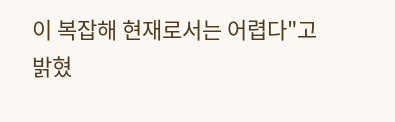이 복잡해 현재로서는 어렵다"고 밝혔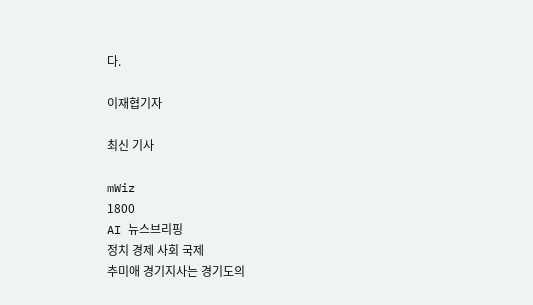다.

이재협기자

최신 기사

mWiz
1800
AI 뉴스브리핑
정치 경제 사회 국제
추미애 경기지사는 경기도의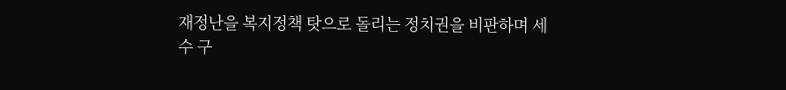재정난을 복지정책 탓으로 돌리는 정치권을 비판하며 세수 구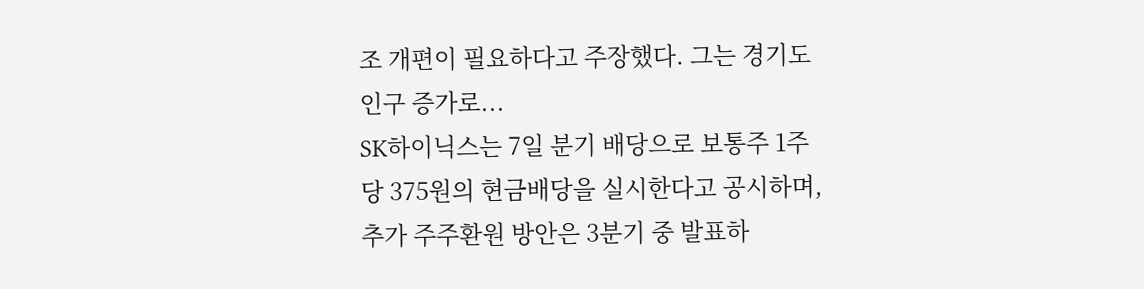조 개편이 필요하다고 주장했다. 그는 경기도 인구 증가로...
SK하이닉스는 7일 분기 배당으로 보통주 1주당 375원의 현금배당을 실시한다고 공시하며, 추가 주주환원 방안은 3분기 중 발표하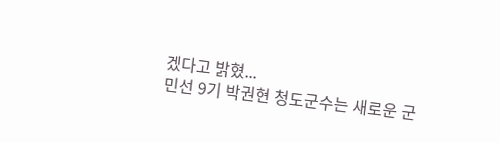겠다고 밝혔...
민선 9기 박권현 청도군수는 새로운 군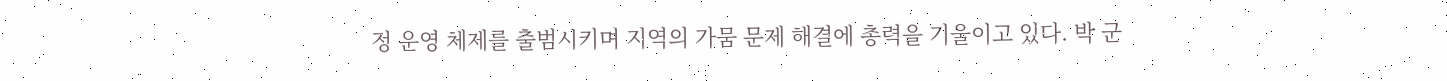정 운영 체제를 출범시키며 지역의 가뭄 문제 해결에 총력을 기울이고 있다. 박 군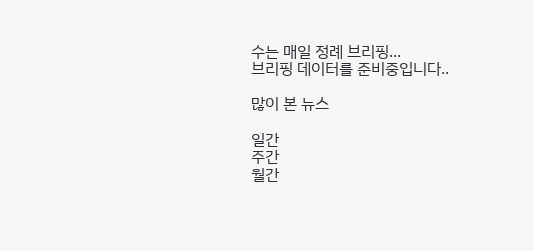수는 매일 정례 브리핑...
브리핑 데이터를 준비중입니다..

많이 본 뉴스

일간
주간
월간